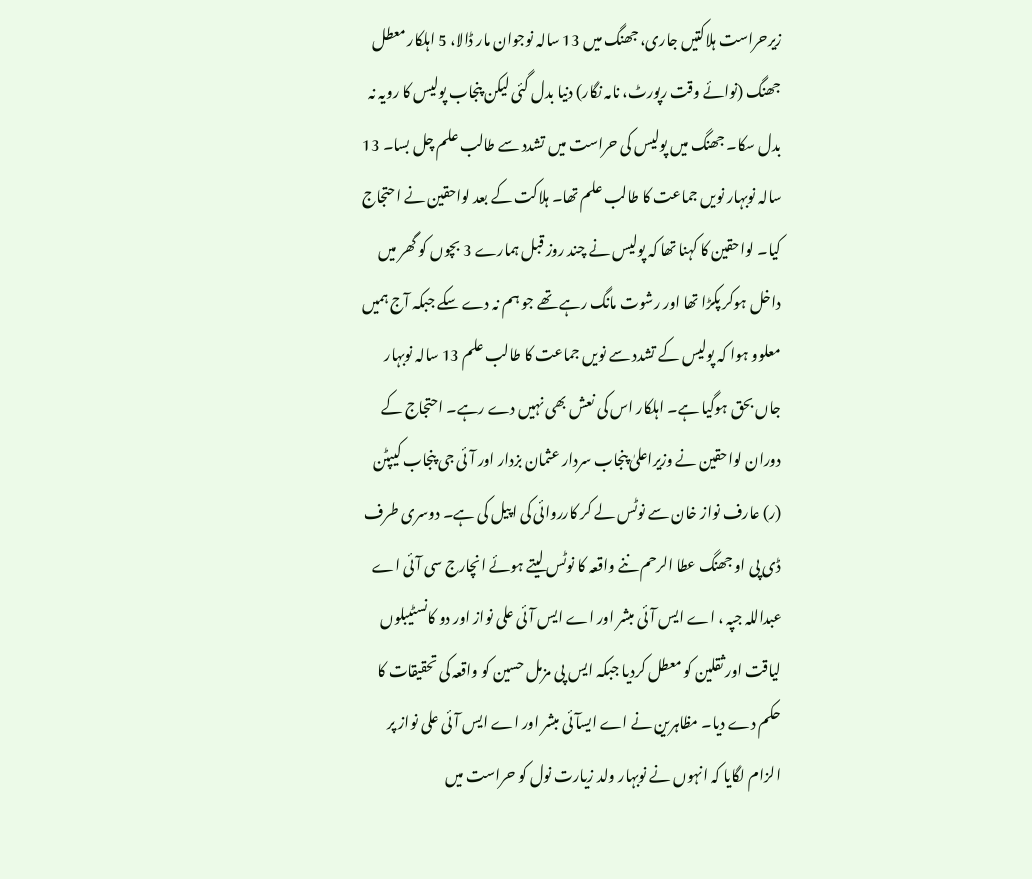زیرحراست ہلاکتیں جاری، جھنگ میں 13 سالہ نوجوان مار ڈالا، 5 اہلکار معطل
جھنگ (نوائے وقت رپورٹ، نامہ نگار) دنیا بدل گئی لیکن پنجاب پولیس کا رویہ نہ بدل سکا۔ جھنگ میں پولیس کی حراست میں تشدد سے طالب علم چل بسا۔ 13 سالہ نوبہار نویں جماعت کا طالب علم تھا۔ ہلاکت کے بعد لواحقین نے احتجاج کیا۔ لواحقین کا کہنا تھا کہ پولیس نے چند روز قبل ہمارے 3 بچوں کو گھر میں داخل ہوکر پکڑا تھا اور رشوت مانگ رہے تھے جو ہم نہ دے سکے جبکہ آج ہمیں معلوو ہوا کہ پولیس کے تشدد سے نویں جماعت کا طالب علم 13 سالہ نوبہار جاں بحق ہوگیا ہے۔ اہلکار اس کی نعش بھی نہیں دے رہے۔ احتجاج کے دوران لواحقین نے وزیراعلیٰ پنجاب سردار عثمان بزدار اور آئی جی پنجاب کیپٹن (ر) عارف نواز خان سے نوٹس لے کر کارروائی کی اپیل کی ہے۔ دوسری طرف ڈی پی او جھنگ عطا الرحم ننے واقعہ کا نوٹس لیتے ہوئے انچارج سی آئی اے عبداللہ جپہ ، اے ایس آئی مبشر اور اے ایس آئی علی نواز اور دو کانسٹیبلوں لیاقت اور ثقلین کو معطل کردیا جبکہ ایس پی مزمل حسین کو واقعہ کی تحقیقات کا حکم دے دیا۔ مظاہرین نے اے ایسآئی مبشر اور اے ایس آئی علی نواز پر الزام لگایا کہ انہوں نے نوبہار ولد زیارت نول کو حراست میں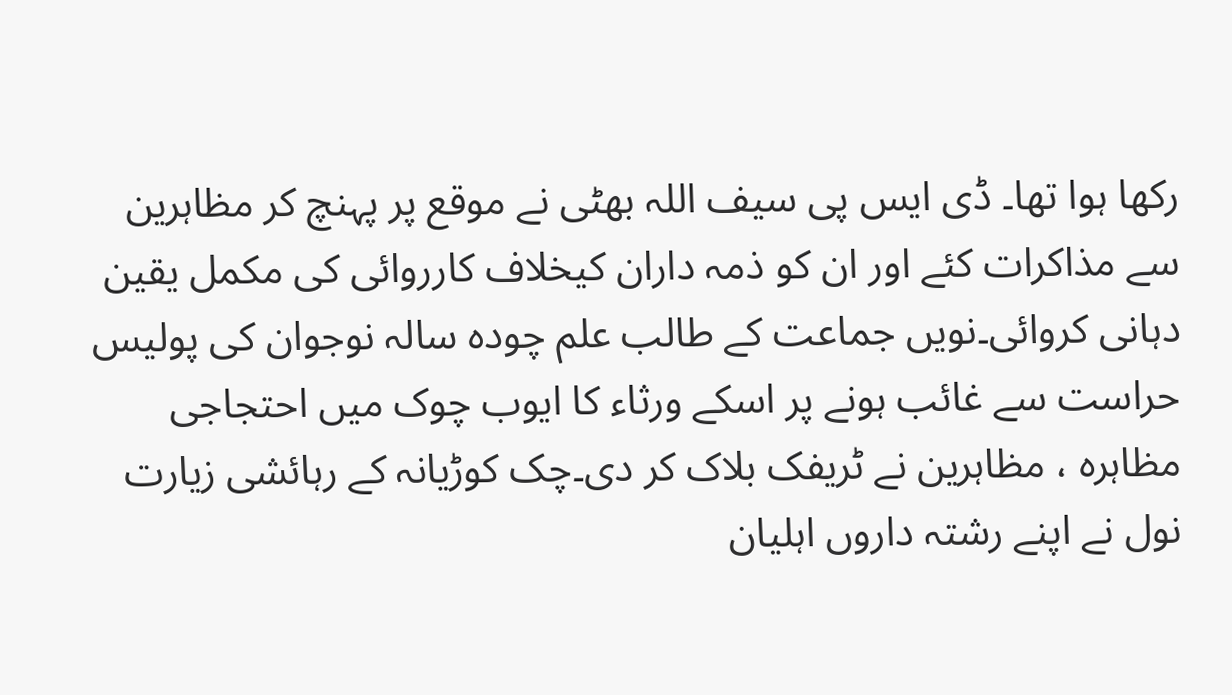رکھا ہوا تھا۔ ڈی ایس پی سیف اللہ بھٹی نے موقع پر پہنچ کر مظاہرین سے مذاکرات کئے اور ان کو ذمہ داران کیخلاف کارروائی کی مکمل یقین دہانی کروائی۔نویں جماعت کے طالب علم چودہ سالہ نوجوان کی پولیس حراست سے غائب ہونے پر اسکے ورثاء کا ایوب چوک میں احتجاجی مظاہرہ ، مظاہرین نے ٹریفک بلاک کر دی۔چک کوڑیانہ کے رہائشی زیارت نول نے اپنے رشتہ داروں اہلیان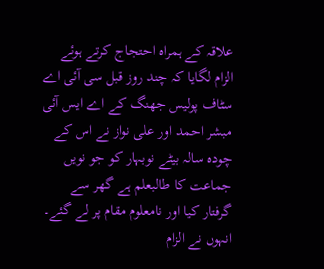علاقہ کے ہمراہ احتجاج کرتے ہوئے الزام لگایا کہ چند روز قبل سی آئی اے سٹاف پولیس جھنگ کے اے ایس آئی مبشر احمد اور علی نواز نے اس کے چودہ سالہ بیٹے نوبہار کو جو نویں جماعت کا طالبعلم ہے گھر سے گرفتار کیا اور نامعلوم مقام پر لے گئے۔ انہوں نے الزام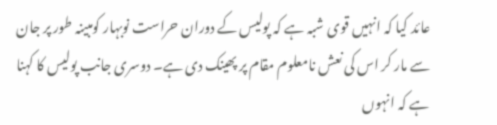عائد کیا کہ انہیں قوی شبہ ہے کہ پولیس کے دوران حراست نوبہار کومبینہ طور پر جان سے مار کر اس کی نعش نامعلوم مقام پر پھینک دی ہے۔ دوسری جانب پولیس کا کہنا ہے کہ انہوں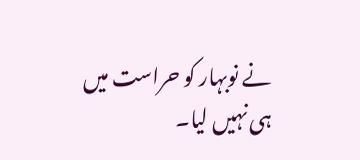نے نوبہار کو حراست میں ہی نہیں لیا۔